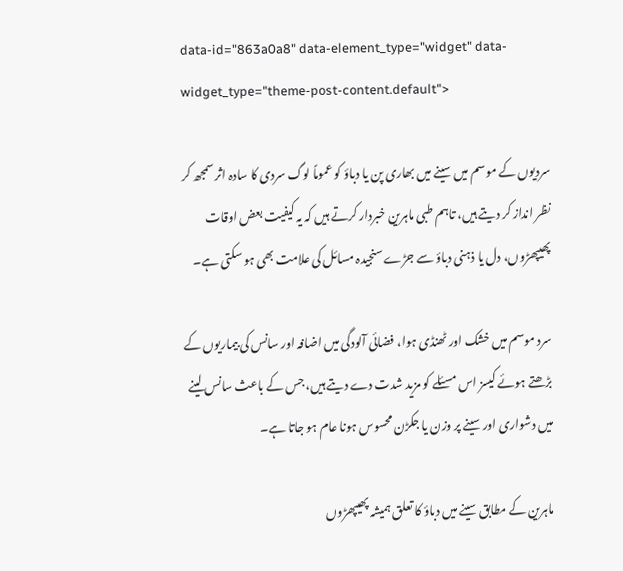data-id="863a0a8" data-element_type="widget" data-widget_type="theme-post-content.default">

سردیوں کے موسم میں سینے میں بھاری پن یا دباؤ کو عموماً لوگ سردی کا سادہ اثر سمجھ کر نظر انداز کر دیتے ہیں، تاہم طبی ماہرین خبردار کرتے ہیں کہ یہ کیفیت بعض اوقات پھیپھڑوں، دل یا ذہنی دباؤ سے جڑے سنجیدہ مسائل کی علامت بھی ہو سکتی ہے۔

سرد موسم میں خشک اور ٹھنڈی ہوا، فضائی آلودگی میں اضافہ اور سانس کی بیماریوں کے بڑھتے ہوئے کیسز اس مسئلے کو مزید شدت دے دیتے ہیں، جس کے باعث سانس لینے میں دشواری اور سینے پر وزن یا جکڑن محسوس ہونا عام ہو جاتا ہے۔

ماہرین کے مطابق سینے میں دباؤ کا تعلق ہمیشہ پھیپھڑوں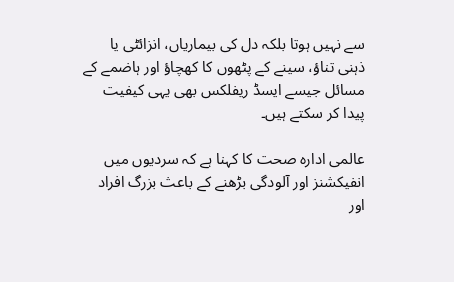سے نہیں ہوتا بلکہ دل کی بیماریاں، انزائٹی یا ذہنی تناؤ، سینے کے پٹھوں کا کھچاؤ اور ہاضمے کے مسائل جیسے ایسڈ ریفلکس بھی یہی کیفیت پیدا کر سکتے ہیں۔

عالمی ادارہ صحت کا کہنا ہے کہ سردیوں میں انفیکشنز اور آلودگی بڑھنے کے باعث بزرگ افراد اور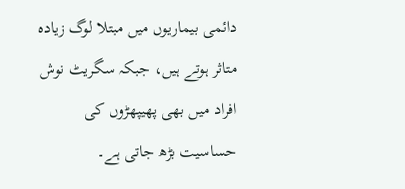دائمی بیماریوں میں مبتلا لوگ زیادہ متاثر ہوتے ہیں، جبکہ سگریٹ نوش افراد میں بھی پھیپھڑوں کی حساسیت بڑھ جاتی ہے۔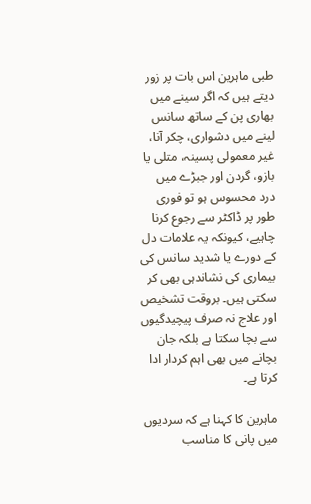طبی ماہرین اس بات پر زور دیتے ہیں کہ اگر سینے میں بھاری پن کے ساتھ سانس لینے میں دشواری، چکر آنا، غیر معمولی پسینہ، متلی یا بازو، گردن اور جبڑے میں درد محسوس ہو تو فوری طور پر ڈاکٹر سے رجوع کرنا چاہیے، کیونکہ یہ علامات دل کے دورے یا شدید سانس کی بیماری کی نشاندہی بھی کر سکتی ہیں۔ بروقت تشخیص اور علاج نہ صرف پیچیدگیوں سے بچا سکتا ہے بلکہ جان بچانے میں بھی اہم کردار ادا کرتا ہے۔

ماہرین کا کہنا ہے کہ سردیوں میں پانی کا مناسب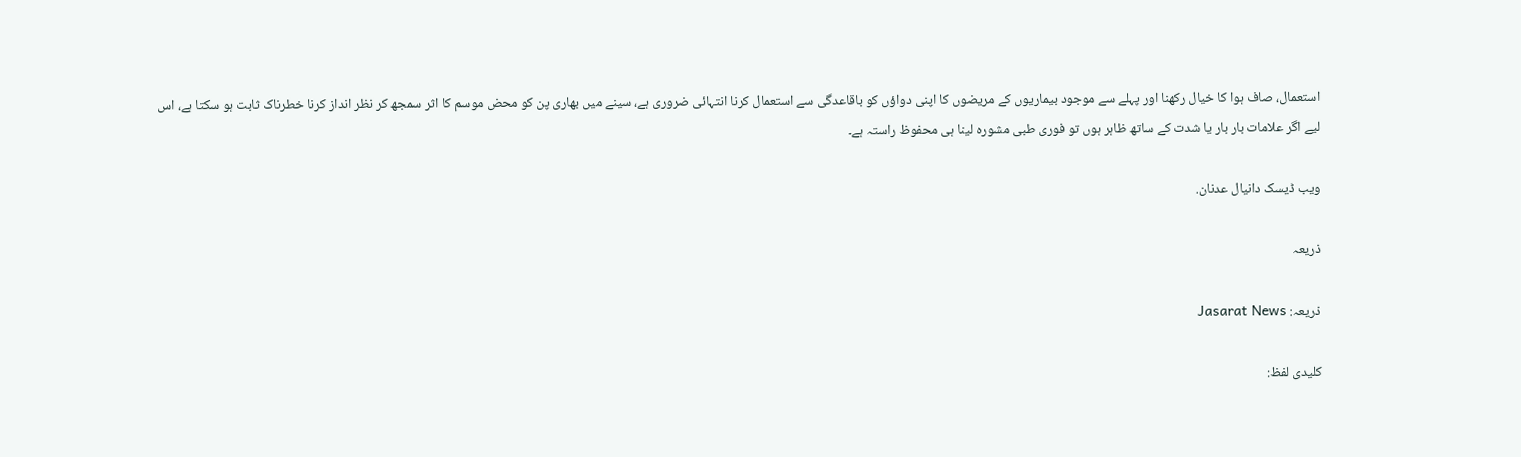استعمال، صاف ہوا کا خیال رکھنا اور پہلے سے موجود بیماریوں کے مریضوں کا اپنی دواؤں کو باقاعدگی سے استعمال کرنا انتہائی ضروری ہے، سینے میں بھاری پن کو محض موسم کا اثر سمجھ کر نظر انداز کرنا خطرناک ثابت ہو سکتا ہے، اس لیے اگر علامات بار بار یا شدت کے ساتھ ظاہر ہوں تو فوری طبی مشورہ لینا ہی محفوظ راستہ ہے۔

ویب ڈیسک دانیال عدنان.

ذریعہ

ذریعہ: Jasarat News

کلیدی لفظ: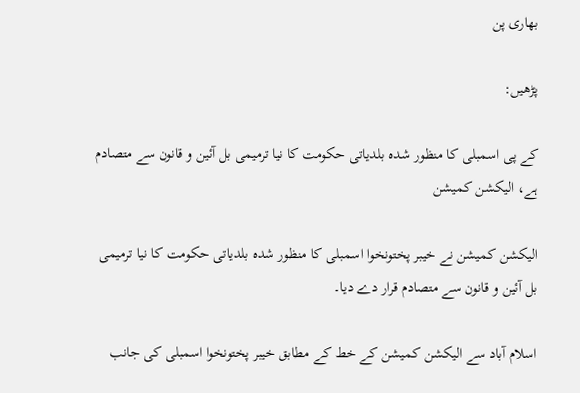بھاری پن

پڑھیں:

کے پی اسمبلی کا منظور شدہ بلدیاتی حکومت کا نیا ترمیمی بل آئین و قانون سے متصادم ہے، الیکشن کمیشن

الیکشن کمیشن نے خیبر پختونخوا اسمبلی کا منظور شدہ بلدیاتی حکومت کا نیا ترمیمی بل آئین و قانون سے متصادم قرار دے دیا۔

اسلام آباد سے الیکشن کمیشن کے خط کے مطابق خیبر پختونخوا اسمبلی کی جانب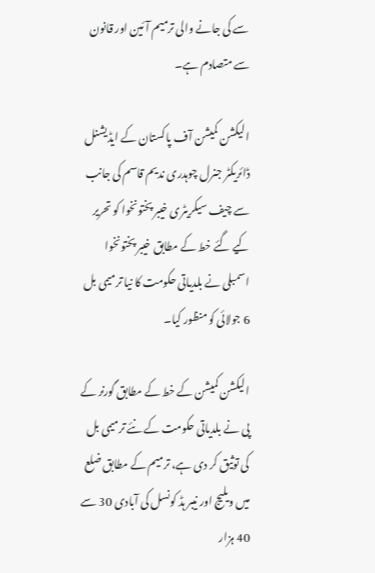سے کی جانے والی ترمیم آئین اور قانون سے متصادم ہے۔

الیکشن کمیشن آف پاکستان کے ایڈیشنل ڈائریکٹر جنرل چوہدری ندیم قاسم کی جانب سے چیف سیکریٹری خیبر پختونخوا کو تحریر کیے گئے خط کے مطابق خیبر پختونخوا اسمبلی نے بلدیاتی حکومت کا نیا ترمیمی بل 6 جولائی کو منظور کیا۔

الیکشن کمیشن کے خط کے مطابق گورنر کے پی نے بلدیاتی حکومت کے نئے ترمیمی بل کی توثیق کر دی ہے، ترمیم کے مطابق ضلع میں ویلیج اور نیبر ہڈ کونسل کی آبادی 30 سے 40 ہزار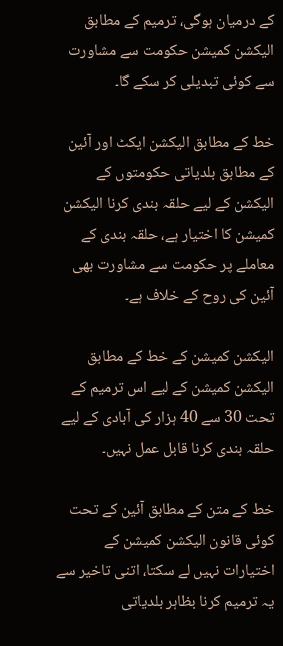کے درمیان ہوگی، ترمیم کے مطابق الیکشن کمیشن حکومت سے مشاورت سے کوئی تبدیلی کر سکے گا۔

خط کے مطابق الیکشن ایکٹ اور آئین کے مطابق بلدیاتی حکومتوں کے الیکشن کے لیے حلقہ بندی کرنا الیکشن کمیشن کا اختیار ہے، حلقہ بندی کے معاملے پر حکومت سے مشاورت بھی آئین کی روح کے خلاف ہے۔

الیکشن کمیشن کے خط کے مطابق الیکشن کمیشن کے لیے اس ترمیم کے تحت 30 سے 40 ہزار کی آبادی کے لیے حلقہ بندی کرنا قابل عمل نہیں۔

خط کے متن کے مطابق آئین کے تحت کوئی قانون الیکشن کمیشن کے اختیارات نہیں لے سکتا، اتنی تاخیر سے یہ ترمیم کرنا بظاہر بلدیاتی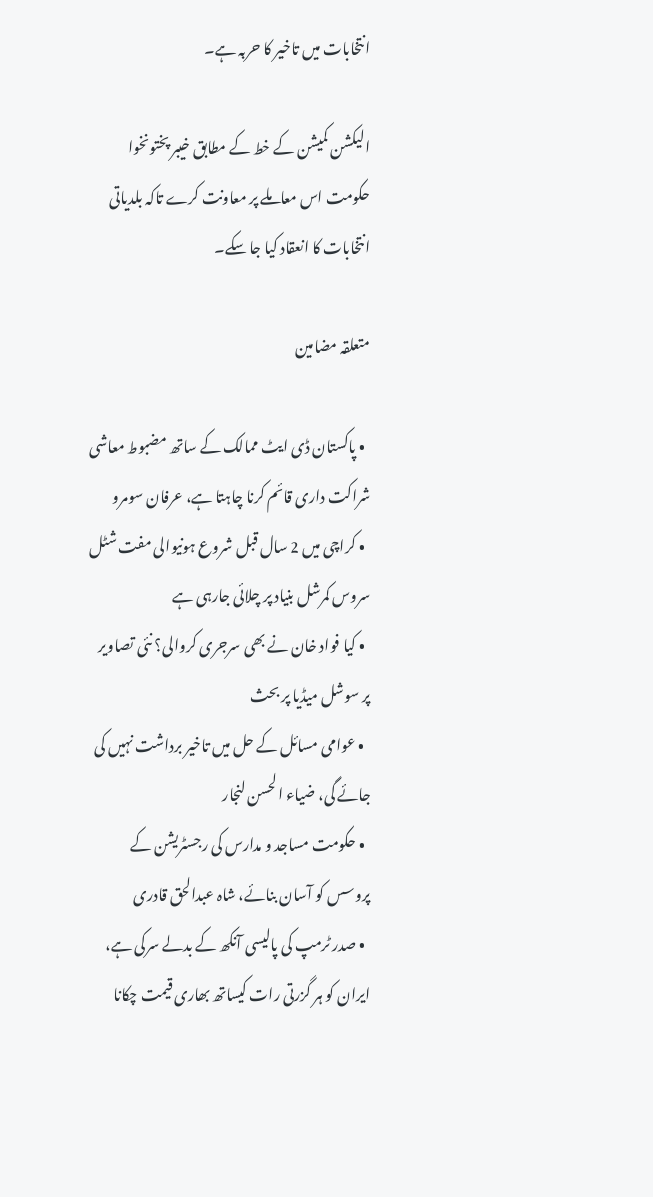انتخابات میں تاخیر کا حربہ ہے۔

الیکشن کمیشن کے خط کے مطابق خیبر پختونخوا حکومت اس معاملے پر معاونت کرے تاکہ بلدیاتی انتخابات کا انعقاد کیا جا سکے۔

متعلقہ مضامین

  • پاکستان ڈی ایٹ ممالک کے ساتھ مضبوط معاشی شراکت داری قائم کرنا چاہتا ہے، عرفان سومرو
  • کراچی میں 2 سال قبل شروع ہونیوالی مفت شٹل سروس کمرشل بنیاد پر چلائی جارہی ہے
  • کیا فواد خان نے بھی سرجری کروالی؟ نئی تصاویر پر سوشل میڈیا پر بحث
  • عوامی مسائل کے حل میں تاخیر برداشت نہیں کی جائے گی، ضیاء الحسن لنجار
  • حکومت مساجد و مدارس کی رجسٹریشن کے پروسس کو آسان بنائے، شاہ عبدالحق قادری
  • صدر ٹرمپ کی پالیسی آنکھ کے بدلے سرکی ہے، ایران کو ہر گزرتی رات کیساتھ بھاری قیمت چکانا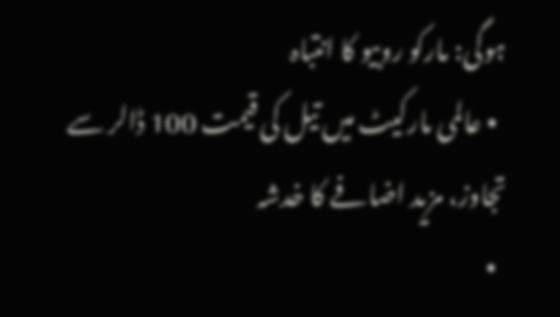ہوگی: مارکو روبیو کا انتباہ
  • عالمی مارکیٹ میں تیل کی قیمت 100 ڈالر سے تجاوز، مزید اضافے کا خدشہ
  •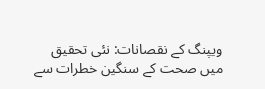ویپنگ کے نقصانات: نئی تحقیق میں صحت کے سنگین خطرات سے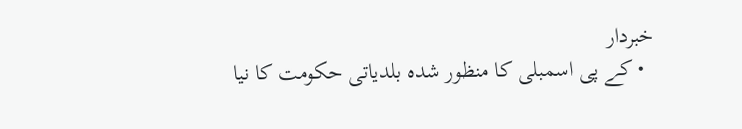خبردار
  • کے پی اسمبلی کا منظور شدہ بلدیاتی حکومت کا نیا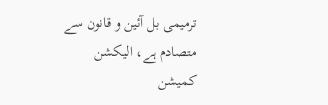ترمیمی بل آئین و قانون سے متصادم ہے، الیکشن کمیشن